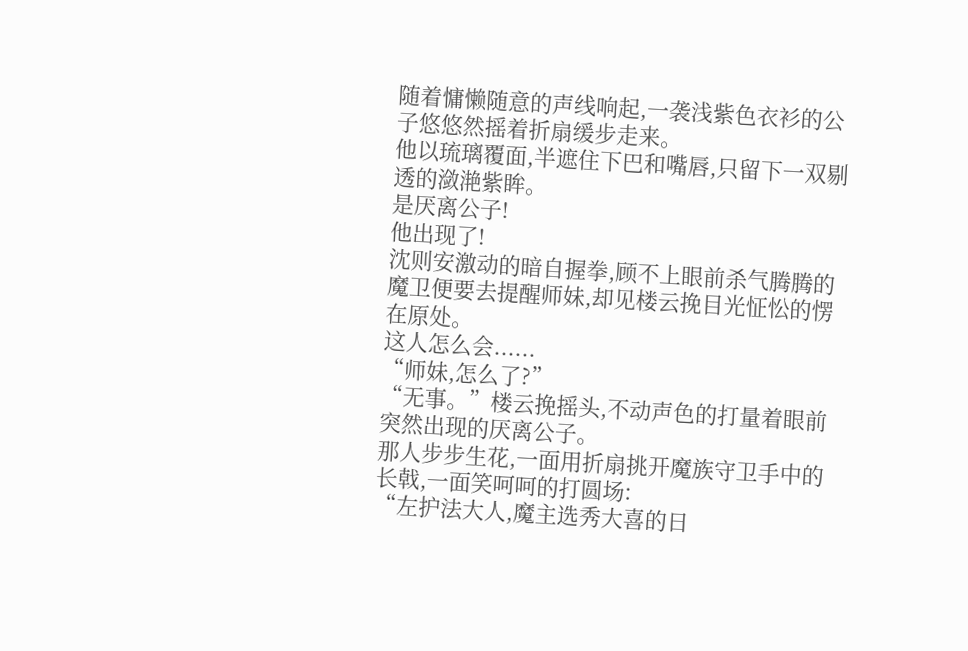随着慵懒随意的声线响起,一袭浅紫色衣衫的公子悠悠然摇着折扇缓步走来。
他以琉璃覆面,半遮住下巴和嘴唇,只留下一双剔透的潋滟紫眸。
是厌离公子!
他出现了!
沈则安激动的暗自握拳,顾不上眼前杀气腾腾的魔卫便要去提醒师妹,却见楼云挽目光怔忪的愣在原处。
这人怎么会......
“师妹,怎么了?”
“无事。”楼云挽摇头,不动声色的打量着眼前突然出现的厌离公子。
那人步步生花,一面用折扇挑开魔族守卫手中的长戟,一面笑呵呵的打圆场:
“左护法大人,魔主选秀大喜的日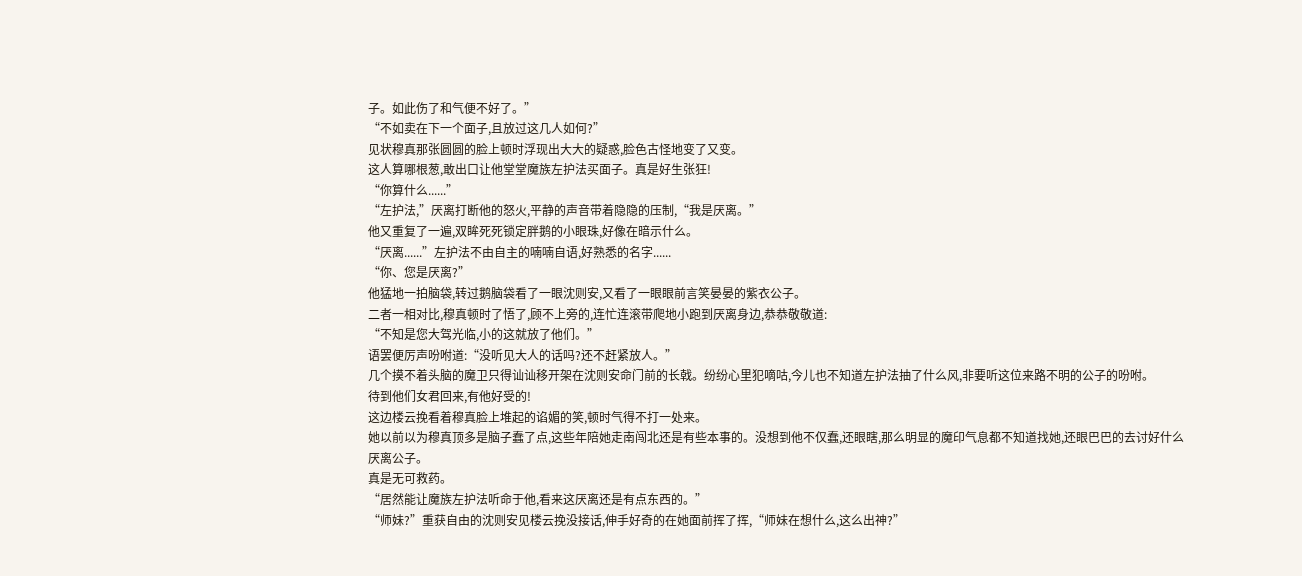子。如此伤了和气便不好了。”
“不如卖在下一个面子,且放过这几人如何?”
见状穆真那张圆圆的脸上顿时浮现出大大的疑惑,脸色古怪地变了又变。
这人算哪根葱,敢出口让他堂堂魔族左护法买面子。真是好生张狂!
“你算什么......”
“左护法,”厌离打断他的怒火,平静的声音带着隐隐的压制,“我是厌离。”
他又重复了一遍,双眸死死锁定胖鹅的小眼珠,好像在暗示什么。
“厌离......”左护法不由自主的喃喃自语,好熟悉的名字......
“你、您是厌离?”
他猛地一拍脑袋,转过鹅脑袋看了一眼沈则安,又看了一眼眼前言笑晏晏的紫衣公子。
二者一相对比,穆真顿时了悟了,顾不上旁的,连忙连滚带爬地小跑到厌离身边,恭恭敬敬道:
“不知是您大驾光临,小的这就放了他们。”
语罢便厉声吩咐道:“没听见大人的话吗?还不赶紧放人。”
几个摸不着头脑的魔卫只得讪讪移开架在沈则安命门前的长戟。纷纷心里犯嘀咕,今儿也不知道左护法抽了什么风,非要听这位来路不明的公子的吩咐。
待到他们女君回来,有他好受的!
这边楼云挽看着穆真脸上堆起的谄媚的笑,顿时气得不打一处来。
她以前以为穆真顶多是脑子蠢了点,这些年陪她走南闯北还是有些本事的。没想到他不仅蠢,还眼瞎,那么明显的魔印气息都不知道找她,还眼巴巴的去讨好什么厌离公子。
真是无可救药。
“居然能让魔族左护法听命于他,看来这厌离还是有点东西的。”
“师妹?”重获自由的沈则安见楼云挽没接话,伸手好奇的在她面前挥了挥,“师妹在想什么,这么出神?”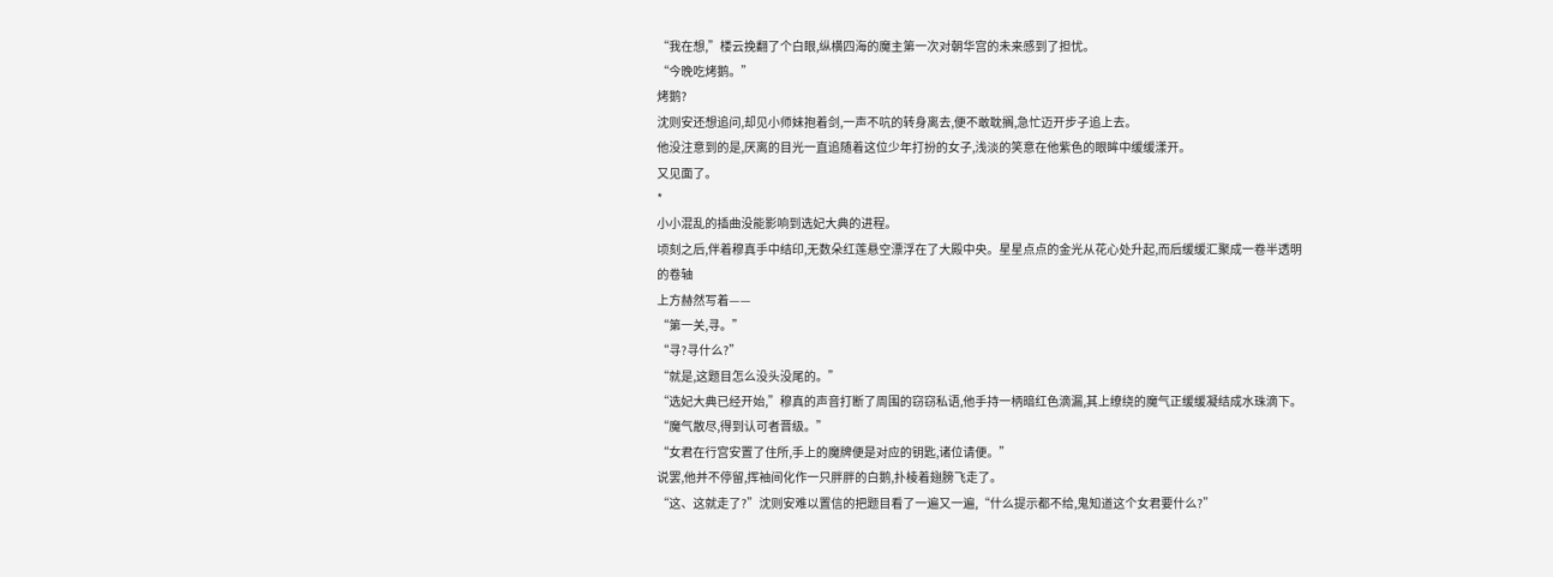“我在想,”楼云挽翻了个白眼,纵横四海的魔主第一次对朝华宫的未来感到了担忧。
“今晚吃烤鹅。”
烤鹅?
沈则安还想追问,却见小师妹抱着剑,一声不吭的转身离去,便不敢耽搁,急忙迈开步子追上去。
他没注意到的是,厌离的目光一直追随着这位少年打扮的女子,浅淡的笑意在他紫色的眼眸中缓缓漾开。
又见面了。
*
小小混乱的插曲没能影响到选妃大典的进程。
顷刻之后,伴着穆真手中结印,无数朵红莲悬空漂浮在了大殿中央。星星点点的金光从花心处升起,而后缓缓汇聚成一卷半透明的卷轴
上方赫然写着——
“第一关,寻。”
“寻?寻什么?”
“就是,这题目怎么没头没尾的。”
“选妃大典已经开始,”穆真的声音打断了周围的窃窃私语,他手持一柄暗红色滴漏,其上缭绕的魔气正缓缓凝结成水珠滴下。
“魔气散尽,得到认可者晋级。”
“女君在行宫安置了住所,手上的魔牌便是对应的钥匙,诸位请便。”
说罢,他并不停留,挥袖间化作一只胖胖的白鹅,扑棱着翅膀飞走了。
“这、这就走了?”沈则安难以置信的把题目看了一遍又一遍,“什么提示都不给,鬼知道这个女君要什么?”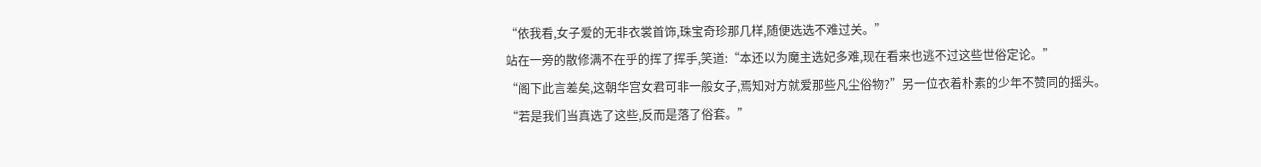“依我看,女子爱的无非衣裳首饰,珠宝奇珍那几样,随便选选不难过关。”
站在一旁的散修满不在乎的挥了挥手,笑道:“本还以为魔主选妃多难,现在看来也逃不过这些世俗定论。”
“阁下此言差矣,这朝华宫女君可非一般女子,焉知对方就爱那些凡尘俗物?”另一位衣着朴素的少年不赞同的摇头。
“若是我们当真选了这些,反而是落了俗套。”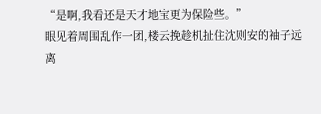“是啊,我看还是天才地宝更为保险些。”
眼见着周围乱作一团,楼云挽趁机扯住沈则安的袖子远离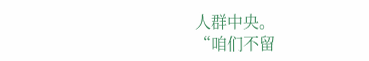人群中央。
“咱们不留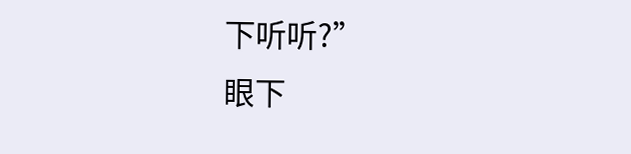下听听?”
眼下